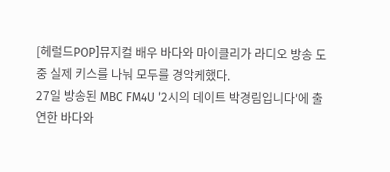[헤럴드POP]뮤지컬 배우 바다와 마이클리가 라디오 방송 도중 실제 키스를 나눠 모두를 경악케했다.
27일 방송된 MBC FM4U '2시의 데이트 박경림입니다'에 출연한 바다와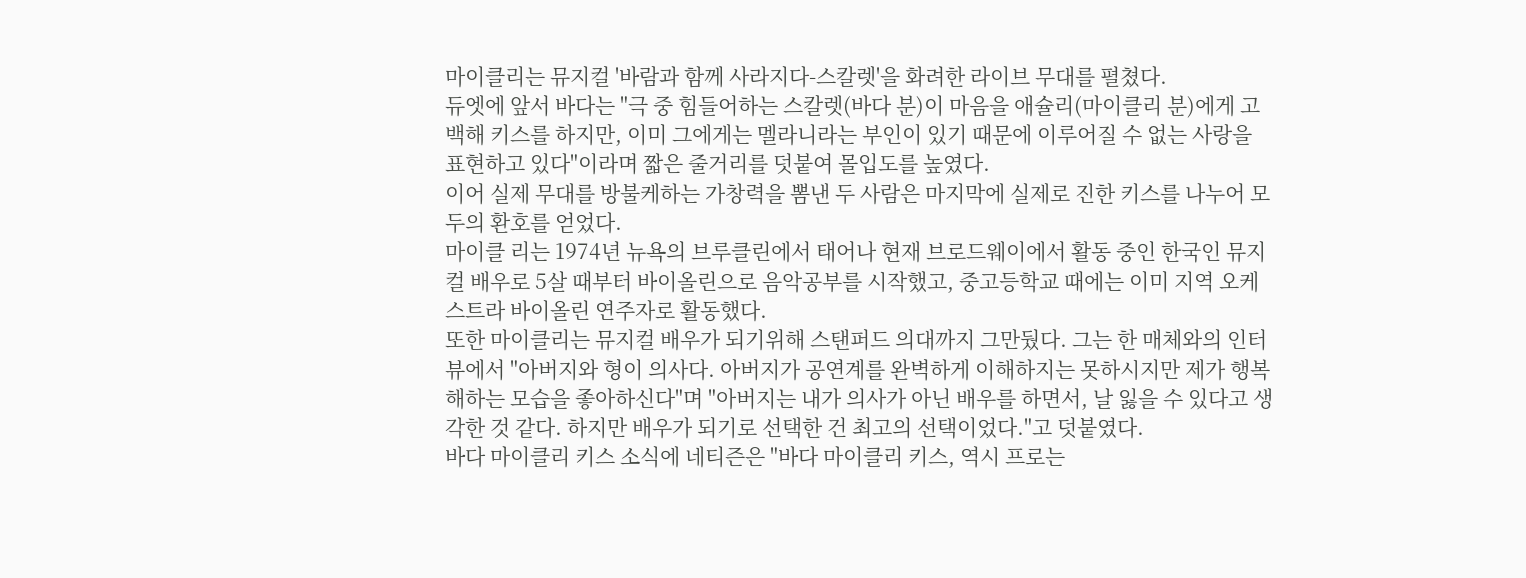마이클리는 뮤지컬 '바람과 함께 사라지다-스칼렛'을 화려한 라이브 무대를 펼쳤다.
듀엣에 앞서 바다는 "극 중 힘들어하는 스칼렛(바다 분)이 마음을 애슐리(마이클리 분)에게 고백해 키스를 하지만, 이미 그에게는 멜라니라는 부인이 있기 때문에 이루어질 수 없는 사랑을 표현하고 있다"이라며 짧은 줄거리를 덧붙여 몰입도를 높였다.
이어 실제 무대를 방불케하는 가창력을 뽐낸 두 사람은 마지막에 실제로 진한 키스를 나누어 모두의 환호를 얻었다.
마이클 리는 1974년 뉴욕의 브루클린에서 태어나 현재 브로드웨이에서 활동 중인 한국인 뮤지컬 배우로 5살 때부터 바이올린으로 음악공부를 시작했고, 중고등학교 때에는 이미 지역 오케스트라 바이올린 연주자로 활동했다.
또한 마이클리는 뮤지컬 배우가 되기위해 스탠퍼드 의대까지 그만뒀다. 그는 한 매체와의 인터뷰에서 "아버지와 형이 의사다. 아버지가 공연계를 완벽하게 이해하지는 못하시지만 제가 행복해하는 모습을 좋아하신다"며 "아버지는 내가 의사가 아닌 배우를 하면서, 날 잃을 수 있다고 생각한 것 같다. 하지만 배우가 되기로 선택한 건 최고의 선택이었다."고 덧붙였다.
바다 마이클리 키스 소식에 네티즌은 "바다 마이클리 키스, 역시 프로는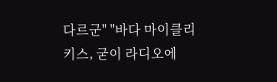다르군" "바다 마이클리 키스, 굳이 라디오에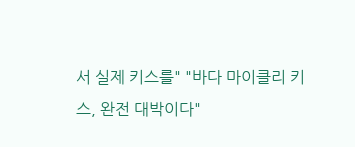서 실제 키스를" "바다 마이클리 키스, 완전 대박이다"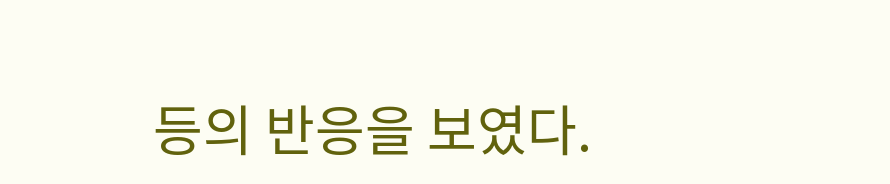등의 반응을 보였다.